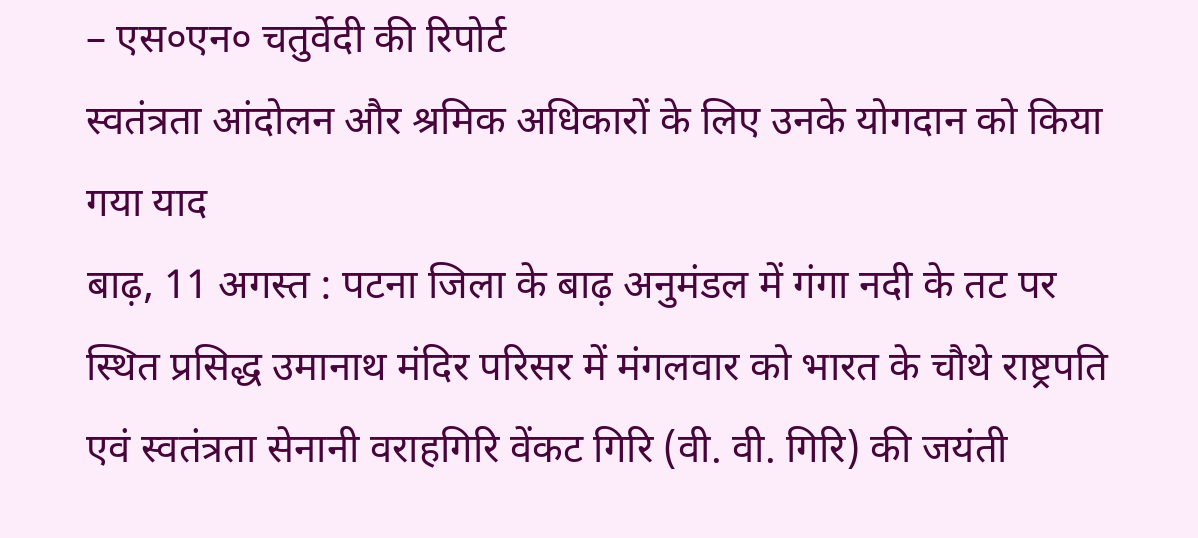– एस०एन० चतुर्वेदी की रिपोर्ट
स्वतंत्रता आंदोलन और श्रमिक अधिकारों के लिए उनके योगदान को किया गया याद
बाढ़, 11 अगस्त : पटना जिला के बाढ़ अनुमंडल में गंगा नदी के तट पर स्थित प्रसिद्ध उमानाथ मंदिर परिसर में मंगलवार को भारत के चौथे राष्ट्रपति एवं स्वतंत्रता सेनानी वराहगिरि वेंकट गिरि (वी. वी. गिरि) की जयंती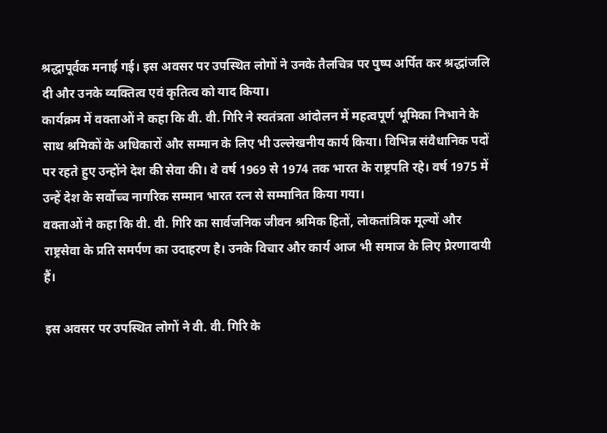श्रद्धापूर्वक मनाई गई। इस अवसर पर उपस्थित लोगों ने उनके तैलचित्र पर पुष्प अर्पित कर श्रद्धांजलि दी और उनके व्यक्तित्व एवं कृतित्व को याद किया।
कार्यक्रम में वक्ताओं ने कहा कि वी. वी. गिरि ने स्वतंत्रता आंदोलन में महत्वपूर्ण भूमिका निभाने के साथ श्रमिकों के अधिकारों और सम्मान के लिए भी उल्लेखनीय कार्य किया। विभिन्न संवैधानिक पदों पर रहते हुए उन्होंने देश की सेवा की। वे वर्ष 1969 से 1974 तक भारत के राष्ट्रपति रहे। वर्ष 1975 में उन्हें देश के सर्वोच्च नागरिक सम्मान भारत रत्न से सम्मानित किया गया।
वक्ताओं ने कहा कि वी. वी. गिरि का सार्वजनिक जीवन श्रमिक हितों, लोकतांत्रिक मूल्यों और राष्ट्रसेवा के प्रति समर्पण का उदाहरण है। उनके विचार और कार्य आज भी समाज के लिए प्रेरणादायी हैं।

इस अवसर पर उपस्थित लोगों ने वी. वी. गिरि के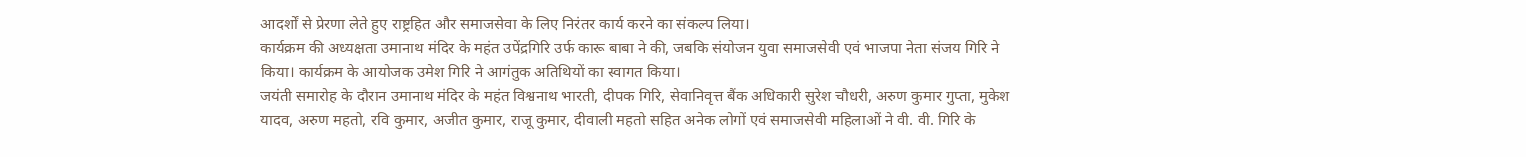आदर्शों से प्रेरणा लेते हुए राष्ट्रहित और समाजसेवा के लिए निरंतर कार्य करने का संकल्प लिया।
कार्यक्रम की अध्यक्षता उमानाथ मंदिर के महंत उपेंद्रगिरि उर्फ कारू बाबा ने की, जबकि संयोजन युवा समाजसेवी एवं भाजपा नेता संजय गिरि ने किया। कार्यक्रम के आयोजक उमेश गिरि ने आगंतुक अतिथियों का स्वागत किया।
जयंती समारोह के दौरान उमानाथ मंदिर के महंत विश्वनाथ भारती, दीपक गिरि, सेवानिवृत्त बैंक अधिकारी सुरेश चौधरी, अरुण कुमार गुप्ता, मुकेश यादव, अरुण महतो, रवि कुमार, अजीत कुमार, राजू कुमार, दीवाली महतो सहित अनेक लोगों एवं समाजसेवी महिलाओं ने वी. वी. गिरि के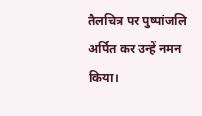तैलचित्र पर पुष्पांजलि अर्पित कर उन्हें नमन किया।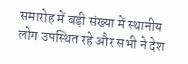समारोह में बड़ी संख्या में स्थानीय लोग उपस्थित रहे और सभी ने देश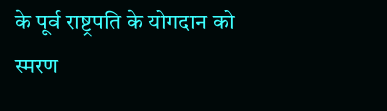के पूर्व राष्ट्रपति के योगदान को स्मरण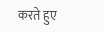करते हुए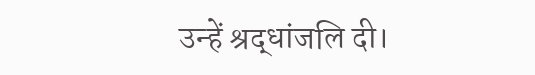उन्हें श्रद्धांजलि दी।